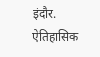इंदौर. ऐतिहासिक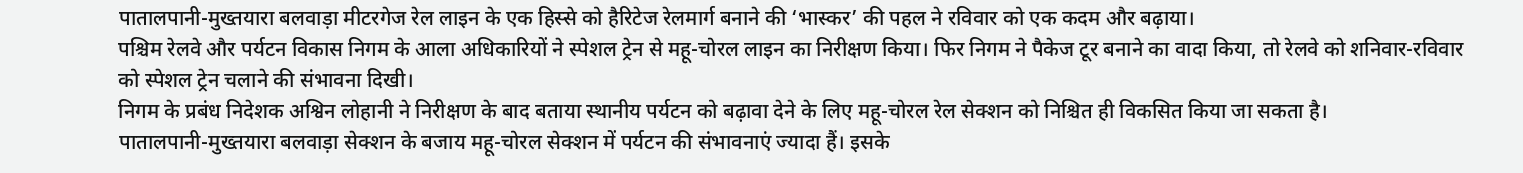पातालपानी-मुख्तयारा बलवाड़ा मीटरगेज रेल लाइन के एक हिस्से को हैरिटेज रेलमार्ग बनाने की ‘भास्कर’ की पहल ने रविवार को एक कदम और बढ़ाया।
पश्चिम रेलवे और पर्यटन विकास निगम के आला अधिकारियों ने स्पेशल ट्रेन से महू-चोरल लाइन का निरीक्षण किया। फिर निगम ने पैकेज टूर बनाने का वादा किया, तो रेलवे को शनिवार-रविवार को स्पेशल ट्रेन चलाने की संभावना दिखी।
निगम के प्रबंध निदेशक अश्विन लोहानी ने निरीक्षण के बाद बताया स्थानीय पर्यटन को बढ़ावा देने के लिए महू-चोरल रेल सेक्शन को निश्चित ही विकसित किया जा सकता है।
पातालपानी-मुख्तयारा बलवाड़ा सेक्शन के बजाय महू-चोरल सेक्शन में पर्यटन की संभावनाएं ज्यादा हैं। इसके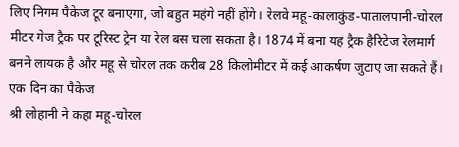लिए निगम पैकेज टूर बनाएगा, जो बहुत महंगे नहीं होंगे। रेलवे महू-कालाकुंड-पातालपानी-चोरल मीटर गेज ट्रैक पर टूरिस्ट ट्रेन या रेल बस चला सकता है। 1874 में बना यह ट्रैक हैरिटेज रेलमार्ग बनने लायक है और महू से चोरल तक करीब 28 किलोमीटर में कई आकर्षण जुटाए जा सकते हैं।
एक दिन का पैकेज
श्री लोहानी ने कहा महू-चोरल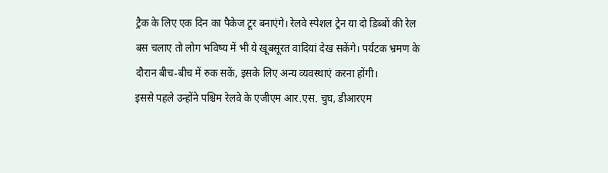ट्रैक के लिए एक दिन का पैकेज टूर बनाएंगे। रेलवे स्पेशल ट्रेन या दो डिब्बों की रेल बस चलाए तो लोग भविष्य में भी ये खूबसूरत वादियां देख सकेंगे। पर्यटक भ्रमण के दौरान बीच-बीच में रुक सकें, इसके लिए अन्य व्यवस्थाएं करना होंगी।
इससे पहले उन्होंने पश्चिम रेलवे के एजीएम आर.एस. चुघ, डीआरएम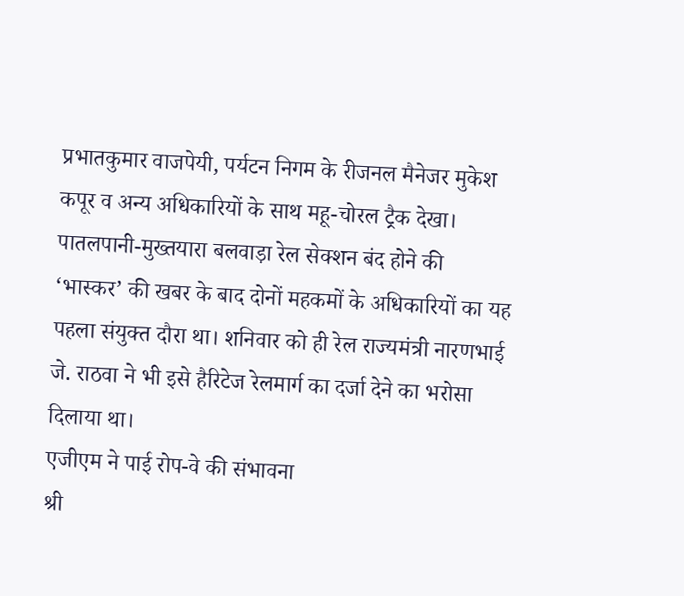प्रभातकुमार वाजपेयी, पर्यटन निगम के रीजनल मैनेजर मुकेश कपूर व अन्य अधिकारियों के साथ महू-चोरल ट्रैक देखा। पातलपानी-मुख्तयारा बलवाड़ा रेल सेक्शन बंद होने की ‘भास्कर’ की खबर के बाद दोनों महकमों के अधिकारियों का यह पहला संयुक्त दौरा था। शनिवार को ही रेल राज्यमंत्री नारणभाई जे. राठवा ने भी इसे हैरिटेज रेलमार्ग का दर्जा देने का भरोसा दिलाया था।
एजीएम ने पाई रोप-वे की संभावना
श्री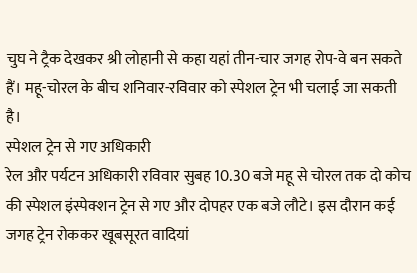चुघ ने ट्रैक देखकर श्री लोहानी से कहा यहां तीन-चार जगह रोप-वे बन सकते हैं। महू-चोरल के बीच शनिवार-रविवार को स्पेशल ट्रेन भी चलाई जा सकती है।
स्पेशल ट्रेन से गए अधिकारी
रेल और पर्यटन अधिकारी रविवार सुबह 10.30 बजे महू से चोरल तक दो कोच की स्पेशल इंस्पेक्शन ट्रेन से गए और दोपहर एक बजे लौटे। इस दौरान कई जगह ट्रेन रोककर खूबसूरत वादियां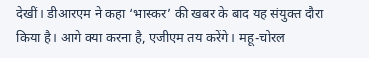देखीं। डीआरएम ने कहा ‘भास्कर’ की खबर के बाद यह संयुक्त दौरा किया है। आगे क्या करना है, एजीएम तय करेंगे। महू-चोरल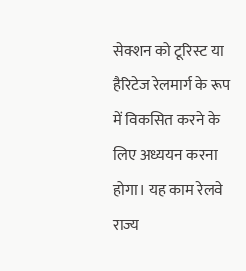सेक्शन को टूरिस्ट या हैरिटेज रेलमार्ग के रूप में विकसित करने के लिए अध्ययन करना होगा। यह काम रेलवे राज्य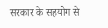सरकार के सहयोग से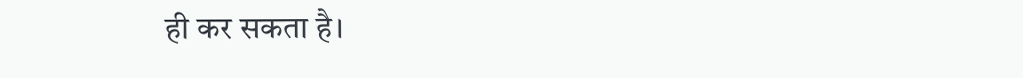ही कर सकता है।